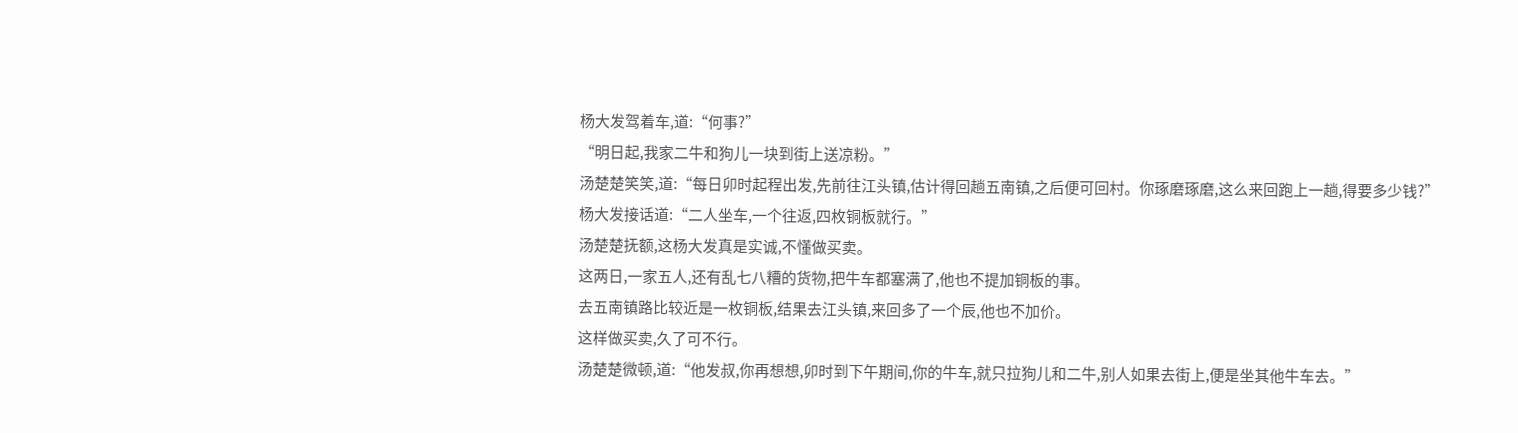杨大发驾着车,道:“何事?”
“明日起,我家二牛和狗儿一块到街上送凉粉。”
汤楚楚笑笑,道:“每日卯时起程出发,先前往江头镇,估计得回趟五南镇,之后便可回村。你琢磨琢磨,这么来回跑上一趟,得要多少钱?”
杨大发接话道:“二人坐车,一个往返,四枚铜板就行。”
汤楚楚抚额,这杨大发真是实诚,不懂做买卖。
这两日,一家五人,还有乱七八糟的货物,把牛车都塞满了,他也不提加铜板的事。
去五南镇路比较近是一枚铜板,结果去江头镇,来回多了一个辰,他也不加价。
这样做买卖,久了可不行。
汤楚楚微顿,道:“他发叔,你再想想,卯时到下午期间,你的牛车,就只拉狗儿和二牛,别人如果去街上,便是坐其他牛车去。”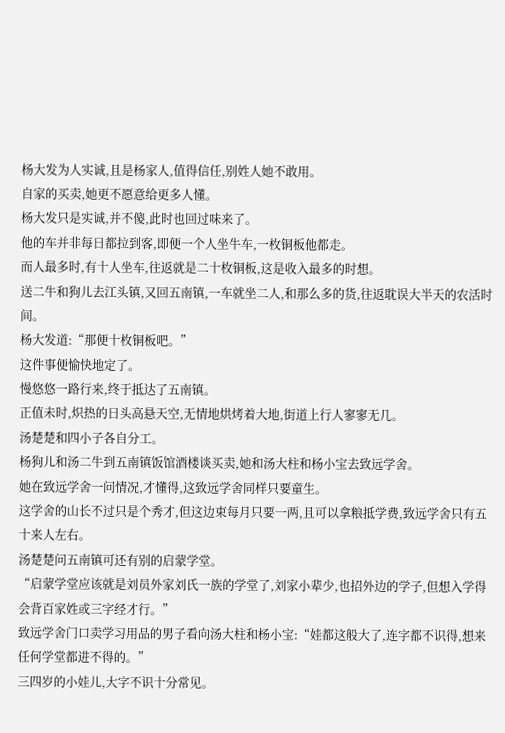杨大发为人实诚,且是杨家人,值得信任,别姓人她不敢用。
自家的买卖,她更不愿意给更多人懂。
杨大发只是实诚,并不傻,此时也回过味来了。
他的车并非每日都拉到客,即便一个人坐牛车,一枚铜板他都走。
而人最多时,有十人坐车,往返就是二十枚铜板,这是收入最多的时想。
送二牛和狗儿去江头镇,又回五南镇,一车就坐二人,和那么多的货,往返耽误大半天的农活时间。
杨大发道:“那便十枚铜板吧。”
这件事便愉快地定了。
慢悠悠一路行来,终于抵达了五南镇。
正值未时,炽热的日头高悬天空,无情地烘烤着大地,街道上行人寥寥无几。
汤楚楚和四小子各自分工。
杨狗儿和汤二牛到五南镇饭馆酒楼谈买卖,她和汤大柱和杨小宝去致远学舍。
她在致远学舍一问情况,才懂得,这致远学舍同样只要童生。
这学舍的山长不过只是个秀才,但这边束每月只要一两,且可以拿粮抵学费,致远学舍只有五十来人左右。
汤楚楚问五南镇可还有别的启蒙学堂。
“启蒙学堂应该就是刘员外家刘氏一族的学堂了,刘家小辈少,也招外边的学子,但想入学得会背百家姓或三字经才行。”
致远学舍门口卖学习用品的男子看向汤大柱和杨小宝:“娃都这般大了,连字都不识得,想来任何学堂都进不得的。”
三四岁的小娃儿,大字不识十分常见。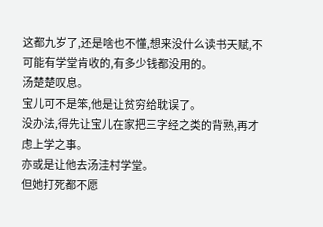这都九岁了,还是啥也不懂,想来没什么读书天赋,不可能有学堂肯收的,有多少钱都没用的。
汤楚楚叹息。
宝儿可不是笨,他是让贫穷给耽误了。
没办法,得先让宝儿在家把三字经之类的背熟,再才虑上学之事。
亦或是让他去汤洼村学堂。
但她打死都不愿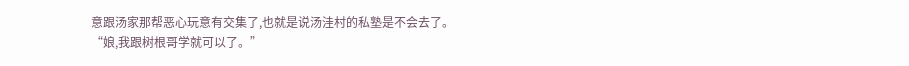意跟汤家那帮恶心玩意有交集了,也就是说汤洼村的私塾是不会去了。
“娘,我跟树根哥学就可以了。”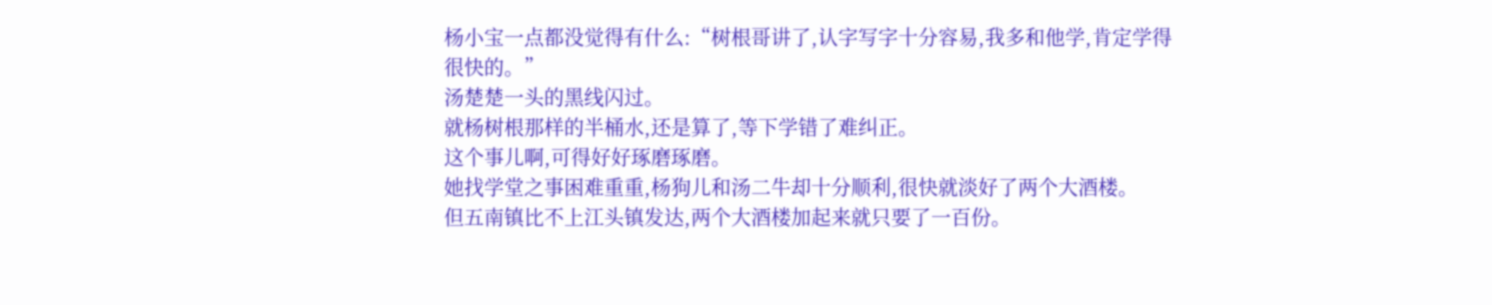杨小宝一点都没觉得有什么:“树根哥讲了,认字写字十分容易,我多和他学,肯定学得很快的。”
汤楚楚一头的黑线闪过。
就杨树根那样的半桶水,还是算了,等下学错了难纠正。
这个事儿啊,可得好好琢磨琢磨。
她找学堂之事困难重重,杨狗儿和汤二牛却十分顺利,很快就淡好了两个大酒楼。
但五南镇比不上江头镇发达,两个大酒楼加起来就只要了一百份。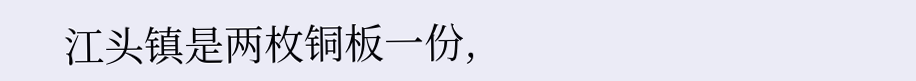江头镇是两枚铜板一份,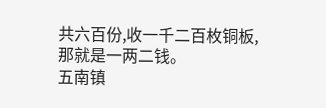共六百份,收一千二百枚铜板,那就是一两二钱。
五南镇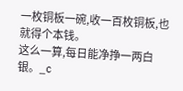一枚铜板一碗,收一百枚铜板,也就得个本钱。
这么一算,每日能净挣一两白银。_c